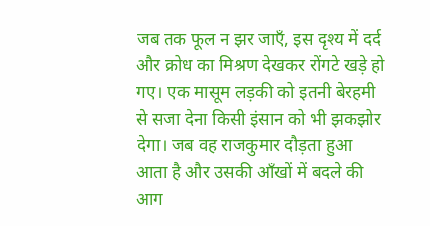जब तक फूल न झर जाएँ, इस दृश्य में दर्द और क्रोध का मिश्रण देखकर रोंगटे खड़े हो गए। एक मासूम लड़की को इतनी बेरहमी से सजा देना किसी इंसान को भी झकझोर देगा। जब वह राजकुमार दौड़ता हुआ आता है और उसकी आँखों में बदले की आग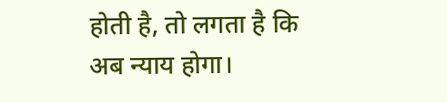होती है, तो लगता है कि अब न्याय होगा।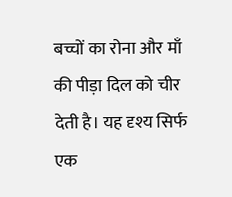बच्चों का रोना और माँ की पीड़ा दिल को चीर देती है। यह दृश्य सिर्फ एक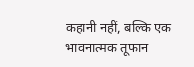कहानी नहीं, बल्कि एक भावनात्मक तूफान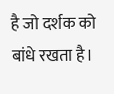है जो दर्शक को बांधे रखता है।